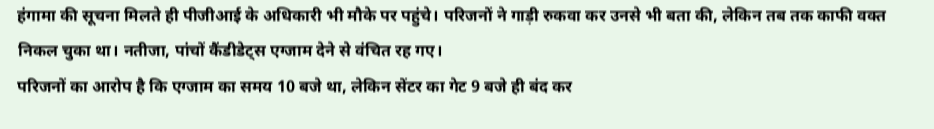हंगामा की सूचना मिलते ही पीजीआई के अधिकारी भी मौके पर पहुंचे। परिजनों ने गाड़ी रुकवा कर उनसे भी बता की, लेकिन तब तक काफी वक्त निकल चुका था। नतीजा, पांचों कैंडीडेट्स एग्जाम देने से वंचित रह गए।
परिजनों का आरोप है कि एग्जाम का समय 10 बजे था, लेकिन सेंटर का गेट 9 बजे ही बंद कर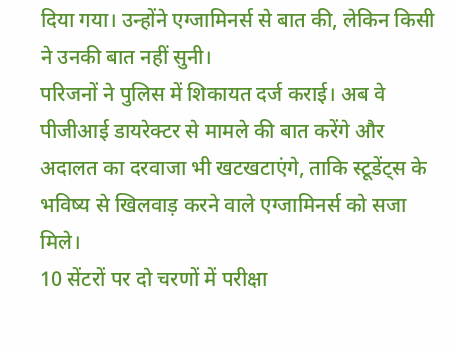दिया गया। उन्होंने एग्जामिनर्स से बात की, लेकिन किसी ने उनकी बात नहीं सुनी।
परिजनों ने पुलिस में शिकायत दर्ज कराई। अब वे पीजीआई डायरेक्टर से मामले की बात करेंगे और अदालत का दरवाजा भी खटखटाएंगे, ताकि स्टूडेंट्स के भविष्य से खिलवाड़ करने वाले एग्जामिनर्स को सजा मिले।
10 सेंटरों पर दो चरणों में परीक्षा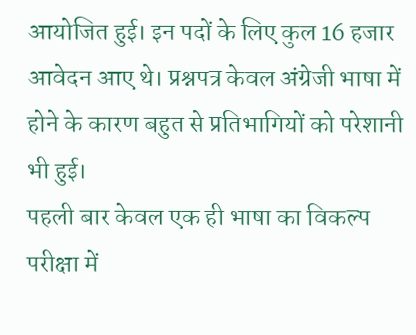आयोजित हुई। इन पदों के लिए कुल 16 हजार आवेदन आए थे। प्रश्नपत्र केवल अंग्रेजी भाषा में होने के कारण बहुत से प्रतिभागियों को परेशानी भी हुई।
पहली बार केवल एक ही भाषा का विकल्प परीक्षा में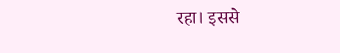रहा। इससे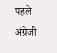पहले अंग्रेजी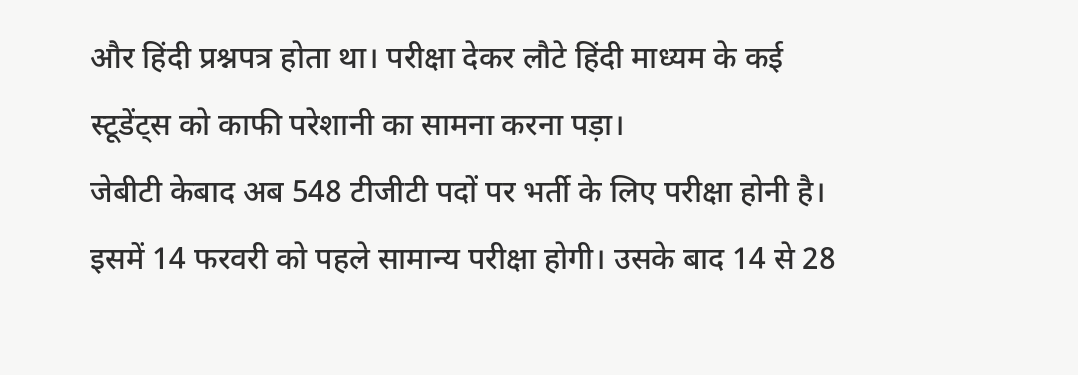और हिंदी प्रश्नपत्र होता था। परीक्षा देकर लौटे हिंदी माध्यम के कई स्टूडेंट्स को काफी परेशानी का सामना करना पड़ा।
जेबीटी केबाद अब 548 टीजीटी पदों पर भर्ती के लिए परीक्षा होनी है। इसमें 14 फरवरी को पहले सामान्य परीक्षा होगी। उसके बाद 14 से 28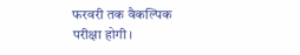फरवरी तक वैकल्पिक परीक्षा होगी।